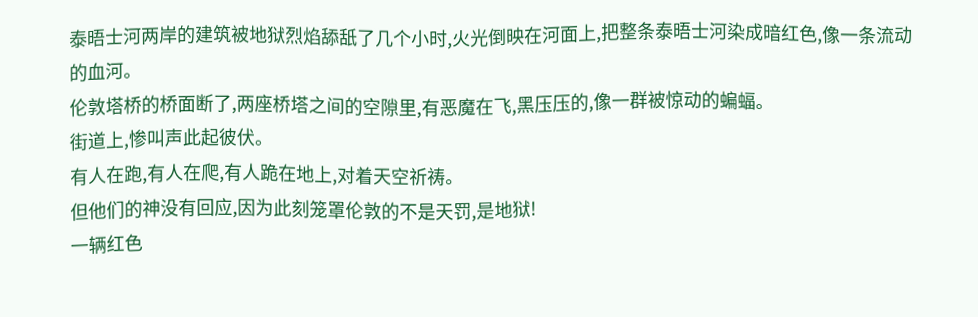泰晤士河两岸的建筑被地狱烈焰舔舐了几个小时,火光倒映在河面上,把整条泰晤士河染成暗红色,像一条流动的血河。
伦敦塔桥的桥面断了,两座桥塔之间的空隙里,有恶魔在飞,黑压压的,像一群被惊动的蝙蝠。
街道上,惨叫声此起彼伏。
有人在跑,有人在爬,有人跪在地上,对着天空祈祷。
但他们的神没有回应,因为此刻笼罩伦敦的不是天罚,是地狱!
一辆红色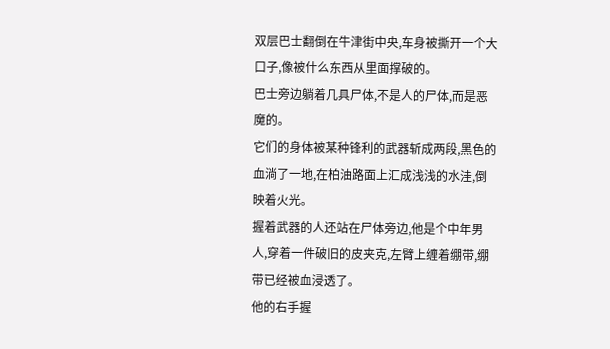双层巴士翻倒在牛津街中央,车身被撕开一个大口子,像被什么东西从里面撑破的。
巴士旁边躺着几具尸体,不是人的尸体,而是恶魔的。
它们的身体被某种锋利的武器斩成两段,黑色的血淌了一地,在柏油路面上汇成浅浅的水洼,倒映着火光。
握着武器的人还站在尸体旁边,他是个中年男人,穿着一件破旧的皮夹克,左臂上缠着绷带,绷带已经被血浸透了。
他的右手握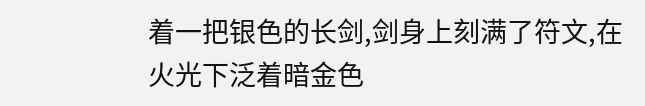着一把银色的长剑,剑身上刻满了符文,在火光下泛着暗金色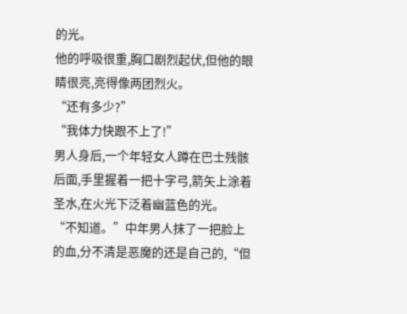的光。
他的呼吸很重,胸口剧烈起伏,但他的眼睛很亮,亮得像两团烈火。
“还有多少?”
“我体力快跟不上了!”
男人身后,一个年轻女人蹲在巴士残骸后面,手里握着一把十字弓,箭矢上涂着圣水,在火光下泛着幽蓝色的光。
“不知道。”中年男人抹了一把脸上的血,分不清是恶魔的还是自己的,“但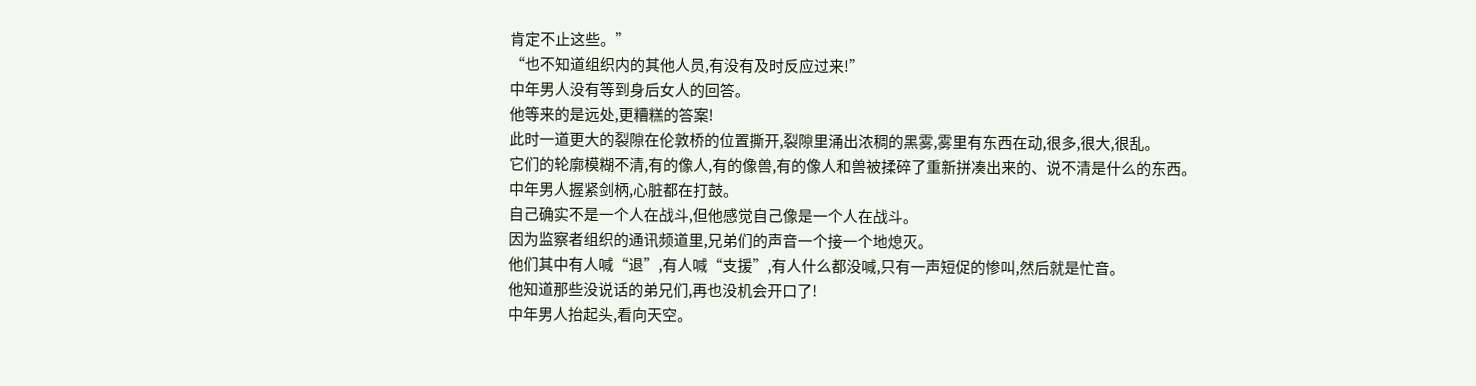肯定不止这些。”
“也不知道组织内的其他人员,有没有及时反应过来!”
中年男人没有等到身后女人的回答。
他等来的是远处,更糟糕的答案!
此时一道更大的裂隙在伦敦桥的位置撕开,裂隙里涌出浓稠的黑雾,雾里有东西在动,很多,很大,很乱。
它们的轮廓模糊不清,有的像人,有的像兽,有的像人和兽被揉碎了重新拼凑出来的、说不清是什么的东西。
中年男人握紧剑柄,心脏都在打鼓。
自己确实不是一个人在战斗,但他感觉自己像是一个人在战斗。
因为监察者组织的通讯频道里,兄弟们的声音一个接一个地熄灭。
他们其中有人喊“退”,有人喊“支援”,有人什么都没喊,只有一声短促的惨叫,然后就是忙音。
他知道那些没说话的弟兄们,再也没机会开口了!
中年男人抬起头,看向天空。